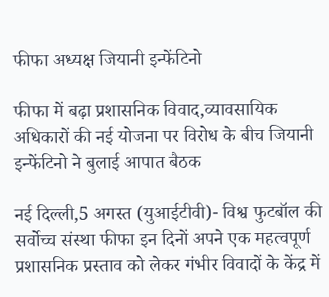फीफा अध्यक्ष जियानी इन्फेंटिनो

फीफा में बढ़ा प्रशासनिक विवाद,व्यावसायिक अधिकारों की नई योजना पर विरोध के बीच जियानी इन्फेंटिनो ने बुलाई आपात बैठक

नई दिल्ली,5 अगस्त (युआईटीवी)- विश्व फुटबॉल की सर्वोच्च संस्था फीफा इन दिनों अपने एक महत्वपूर्ण प्रशासनिक प्रस्ताव को लेकर गंभीर विवादों के केंद्र में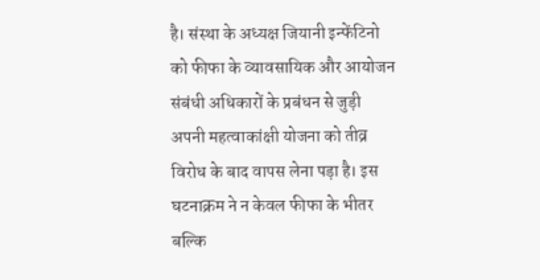है। संस्था के अध्यक्ष जियानी इन्फेंटिनो को फीफा के व्यावसायिक और आयोजन संबंधी अधिकारों के प्रबंधन से जुड़ी अपनी महत्वाकांक्षी योजना को तीव्र विरोध के बाद वापस लेना पड़ा है। इस घटनाक्रम ने न केवल फीफा के भीतर बल्कि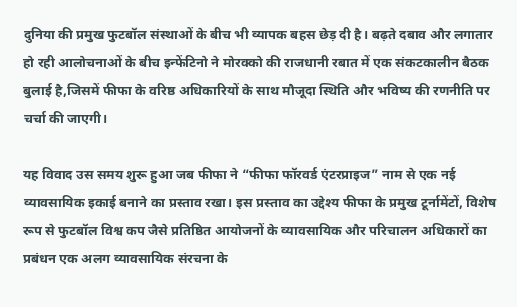दुनिया की प्रमुख फुटबॉल संस्थाओं के बीच भी व्यापक बहस छेड़ दी है। बढ़ते दबाव और लगातार हो रही आलोचनाओं के बीच इन्फेंटिनो ने मोरक्को की राजधानी रबात में एक संकटकालीन बैठक बुलाई है,जिसमें फीफा के वरिष्ठ अधिकारियों के साथ मौजूदा स्थिति और भविष्य की रणनीति पर चर्चा की जाएगी।

यह विवाद उस समय शुरू हुआ जब फीफा ने “फीफा फॉरवर्ड एंटरप्राइज” नाम से एक नई व्यावसायिक इकाई बनाने का प्रस्ताव रखा। इस प्रस्ताव का उद्देश्य फीफा के प्रमुख टूर्नामेंटों, विशेष रूप से फुटबॉल विश्व कप जैसे प्रतिष्ठित आयोजनों के व्यावसायिक और परिचालन अधिकारों का प्रबंधन एक अलग व्यावसायिक संरचना के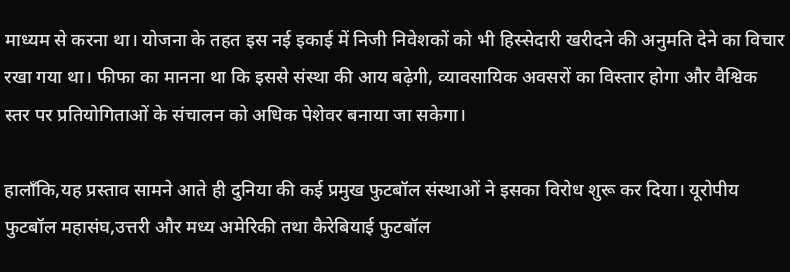माध्यम से करना था। योजना के तहत इस नई इकाई में निजी निवेशकों को भी हिस्सेदारी खरीदने की अनुमति देने का विचार रखा गया था। फीफा का मानना था कि इससे संस्था की आय बढ़ेगी, व्यावसायिक अवसरों का विस्तार होगा और वैश्विक स्तर पर प्रतियोगिताओं के संचालन को अधिक पेशेवर बनाया जा सकेगा।

हालाँकि,यह प्रस्ताव सामने आते ही दुनिया की कई प्रमुख फुटबॉल संस्थाओं ने इसका विरोध शुरू कर दिया। यूरोपीय फुटबॉल महासंघ,उत्तरी और मध्य अमेरिकी तथा कैरेबियाई फुटबॉल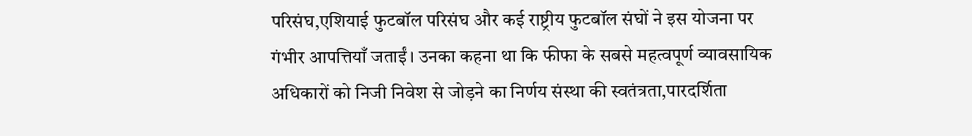परिसंघ,एशियाई फुटबॉल परिसंघ और कई राष्ट्रीय फुटबॉल संघों ने इस योजना पर गंभीर आपत्तियाँ जताईं। उनका कहना था कि फीफा के सबसे महत्वपूर्ण व्यावसायिक अधिकारों को निजी निवेश से जोड़ने का निर्णय संस्था की स्वतंत्रता,पारदर्शिता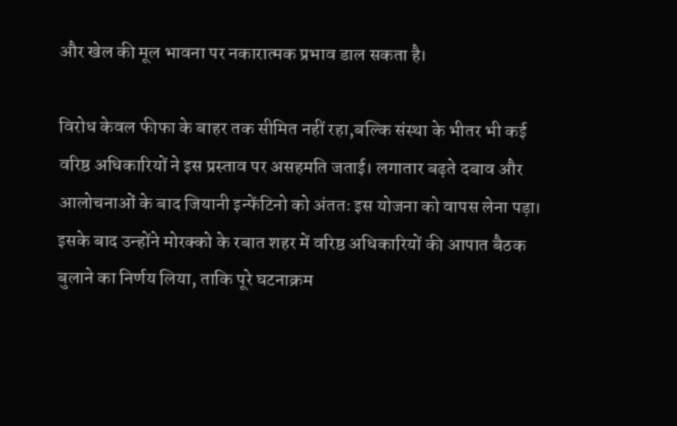और खेल की मूल भावना पर नकारात्मक प्रभाव डाल सकता है।

विरोध केवल फीफा के बाहर तक सीमित नहीं रहा,बल्कि संस्था के भीतर भी कई वरिष्ठ अधिकारियों ने इस प्रस्ताव पर असहमति जताई। लगातार बढ़ते दबाव और आलोचनाओं के बाद जियानी इन्फेंटिनो को अंततः इस योजना को वापस लेना पड़ा। इसके बाद उन्होंने मोरक्को के रबात शहर में वरिष्ठ अधिकारियों की आपात बैठक बुलाने का निर्णय लिया, ताकि पूरे घटनाक्रम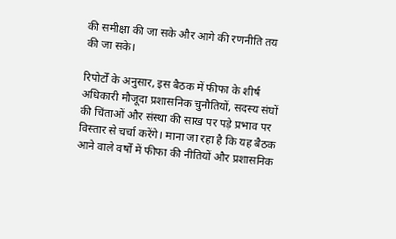की समीक्षा की जा सके और आगे की रणनीति तय की जा सके।

रिपोर्टों के अनुसार, इस बैठक में फीफा के शीर्ष अधिकारी मौजूदा प्रशासनिक चुनौतियों, सदस्य संघों की चिंताओं और संस्था की साख पर पड़े प्रभाव पर विस्तार से चर्चा करेंगे। माना जा रहा है कि यह बैठक आने वाले वर्षों में फीफा की नीतियों और प्रशासनिक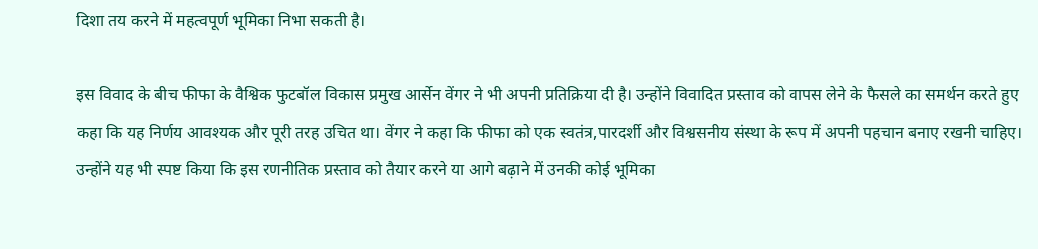दिशा तय करने में महत्वपूर्ण भूमिका निभा सकती है।

इस विवाद के बीच फीफा के वैश्विक फुटबॉल विकास प्रमुख आर्सेन वेंगर ने भी अपनी प्रतिक्रिया दी है। उन्होंने विवादित प्रस्ताव को वापस लेने के फैसले का समर्थन करते हुए कहा कि यह निर्णय आवश्यक और पूरी तरह उचित था। वेंगर ने कहा कि फीफा को एक स्वतंत्र,पारदर्शी और विश्वसनीय संस्था के रूप में अपनी पहचान बनाए रखनी चाहिए। उन्होंने यह भी स्पष्ट किया कि इस रणनीतिक प्रस्ताव को तैयार करने या आगे बढ़ाने में उनकी कोई भूमिका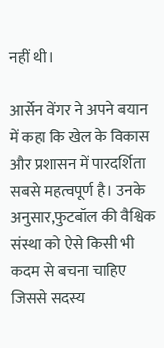नहीं थी।

आर्सेन वेंगर ने अपने बयान में कहा कि खेल के विकास और प्रशासन में पारदर्शिता सबसे महत्वपूर्ण है। उनके अनुसार,फुटबॉल की वैश्विक संस्था को ऐसे किसी भी कदम से बचना चाहिए जिससे सदस्य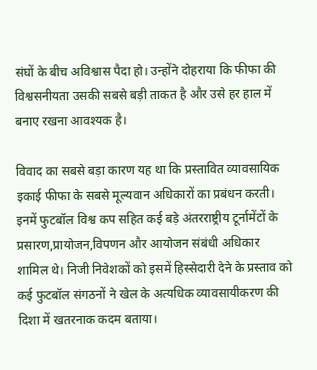संघों के बीच अविश्वास पैदा हो। उन्होंने दोहराया कि फीफा की विश्वसनीयता उसकी सबसे बड़ी ताकत है और उसे हर हाल में बनाए रखना आवश्यक है।

विवाद का सबसे बड़ा कारण यह था कि प्रस्तावित व्यावसायिक इकाई फीफा के सबसे मूल्यवान अधिकारों का प्रबंधन करती। इनमें फुटबॉल विश्व कप सहित कई बड़े अंतरराष्ट्रीय टूर्नामेंटों के प्रसारण,प्रायोजन,विपणन और आयोजन संबंधी अधिकार शामिल थे। निजी निवेशकों को इसमें हिस्सेदारी देने के प्रस्ताव को कई फुटबॉल संगठनों ने खेल के अत्यधिक व्यावसायीकरण की दिशा में खतरनाक कदम बताया।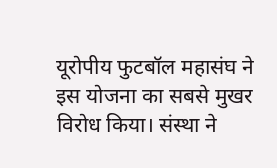यूरोपीय फुटबॉल महासंघ ने इस योजना का सबसे मुखर विरोध किया। संस्था ने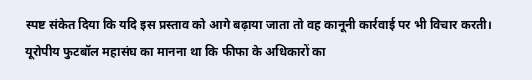स्पष्ट संकेत दिया कि यदि इस प्रस्ताव को आगे बढ़ाया जाता तो वह कानूनी कार्रवाई पर भी विचार करती। यूरोपीय फुटबॉल महासंघ का मानना था कि फीफा के अधिकारों का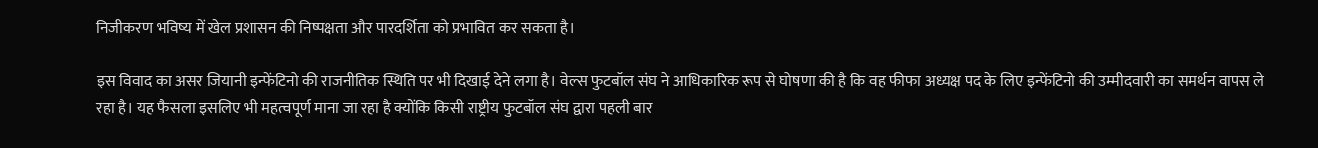निजीकरण भविष्य में खेल प्रशासन की निष्पक्षता और पारदर्शिता को प्रभावित कर सकता है।

इस विवाद का असर जियानी इन्फेंटिनो की राजनीतिक स्थिति पर भी दिखाई देने लगा है। वेल्स फुटबॉल संघ ने आधिकारिक रूप से घोषणा की है कि वह फीफा अध्यक्ष पद के लिए इन्फेंटिनो की उम्मीदवारी का समर्थन वापस ले रहा है। यह फैसला इसलिए भी महत्वपूर्ण माना जा रहा है क्योंकि किसी राष्ट्रीय फुटबॉल संघ द्वारा पहली बार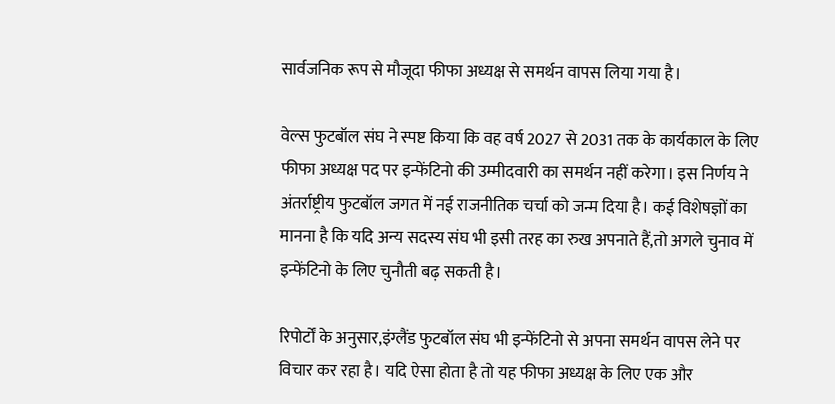सार्वजनिक रूप से मौजूदा फीफा अध्यक्ष से समर्थन वापस लिया गया है।

वेल्स फुटबॉल संघ ने स्पष्ट किया कि वह वर्ष 2027 से 2031 तक के कार्यकाल के लिए फीफा अध्यक्ष पद पर इन्फेंटिनो की उम्मीदवारी का समर्थन नहीं करेगा। इस निर्णय ने अंतर्राष्ट्रीय फुटबॉल जगत में नई राजनीतिक चर्चा को जन्म दिया है। कई विशेषज्ञों का मानना है कि यदि अन्य सदस्य संघ भी इसी तरह का रुख अपनाते हैं,तो अगले चुनाव में इन्फेंटिनो के लिए चुनौती बढ़ सकती है।

रिपोर्टों के अनुसार,इंग्लैंड फुटबॉल संघ भी इन्फेंटिनो से अपना समर्थन वापस लेने पर विचार कर रहा है। यदि ऐसा होता है तो यह फीफा अध्यक्ष के लिए एक और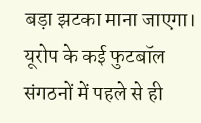बड़ा झटका माना जाएगा। यूरोप के कई फुटबॉल संगठनों में पहले से ही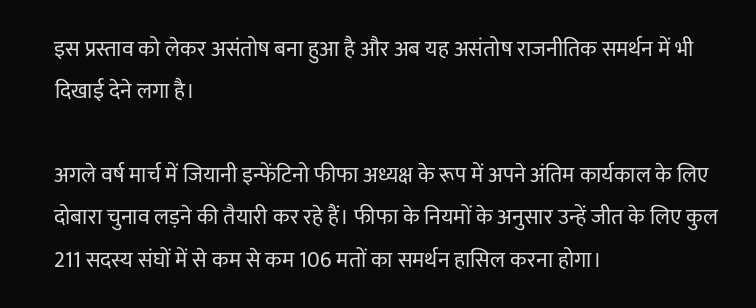इस प्रस्ताव को लेकर असंतोष बना हुआ है और अब यह असंतोष राजनीतिक समर्थन में भी दिखाई देने लगा है।

अगले वर्ष मार्च में जियानी इन्फेंटिनो फीफा अध्यक्ष के रूप में अपने अंतिम कार्यकाल के लिए दोबारा चुनाव लड़ने की तैयारी कर रहे हैं। फीफा के नियमों के अनुसार उन्हें जीत के लिए कुल 211 सदस्य संघों में से कम से कम 106 मतों का समर्थन हासिल करना होगा।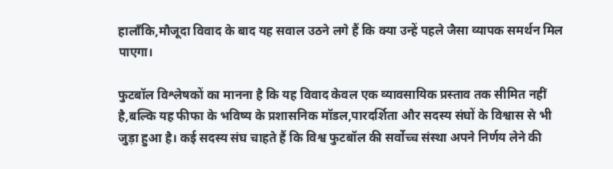हालाँकि,मौजूदा विवाद के बाद यह सवाल उठने लगे हैं कि क्या उन्हें पहले जैसा व्यापक समर्थन मिल पाएगा।

फुटबॉल विश्लेषकों का मानना है कि यह विवाद केवल एक व्यावसायिक प्रस्ताव तक सीमित नहीं है,बल्कि यह फीफा के भविष्य के प्रशासनिक मॉडल,पारदर्शिता और सदस्य संघों के विश्वास से भी जुड़ा हुआ है। कई सदस्य संघ चाहते हैं कि विश्व फुटबॉल की सर्वोच्च संस्था अपने निर्णय लेने की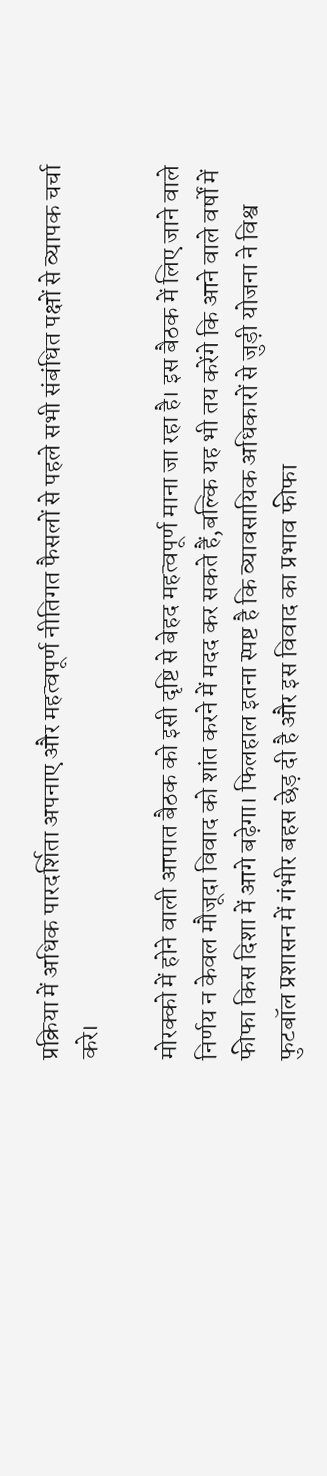प्रक्रिया में अधिक पारदर्शिता अपनाए और महत्वपूर्ण नीतिगत फैसलों से पहले सभी संबंधित पक्षों से व्यापक चर्चा करे।

मोरक्को में होने वाली आपात बैठक को इसी दृष्टि से बेहद महत्वपूर्ण माना जा रहा है। इस बैठक में लिए जाने वाले निर्णय न केवल मौजूदा विवाद को शांत करने में मदद कर सकते हैं,बल्कि यह भी तय करेंगे कि आने वाले वर्षों में फीफा किस दिशा में आगे बढ़ेगा। फिलहाल इतना स्पष्ट है कि व्यावसायिक अधिकारों से जुड़ी योजना ने विश्व फुटबॉल प्रशासन में गंभीर बहस छेड़ दी है और इस विवाद का प्रभाव फीफा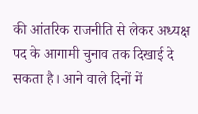की आंतरिक राजनीति से लेकर अध्यक्ष पद के आगामी चुनाव तक दिखाई दे सकता है। आने वाले दिनों में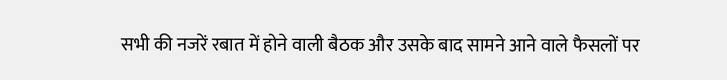सभी की नजरें रबात में होने वाली बैठक और उसके बाद सामने आने वाले फैसलों पर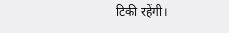टिकी रहेंगी।